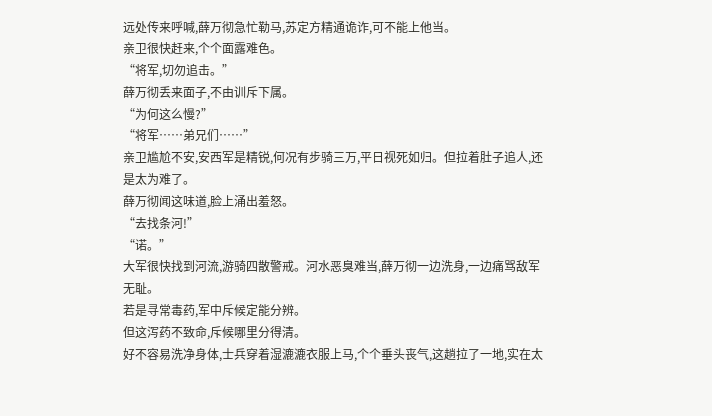远处传来呼喊,薛万彻急忙勒马,苏定方精通诡诈,可不能上他当。
亲卫很快赶来,个个面露难色。
“将军,切勿追击。”
薛万彻丢来面子,不由训斥下属。
“为何这么慢?”
“将军……弟兄们……”
亲卫尴尬不安,安西军是精锐,何况有步骑三万,平日视死如归。但拉着肚子追人,还是太为难了。
薛万彻闻这味道,脸上涌出羞怒。
“去找条河!”
“诺。”
大军很快找到河流,游骑四散警戒。河水恶臭难当,薛万彻一边洗身,一边痛骂敌军无耻。
若是寻常毒药,军中斥候定能分辨。
但这泻药不致命,斥候哪里分得清。
好不容易洗净身体,士兵穿着湿漉漉衣服上马,个个垂头丧气,这趟拉了一地,实在太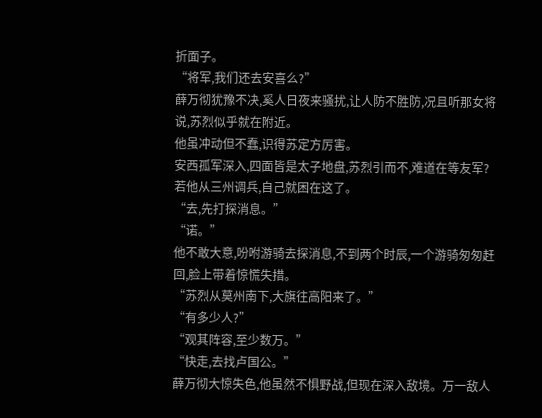折面子。
“将军,我们还去安喜么?”
薛万彻犹豫不决,奚人日夜来骚扰,让人防不胜防,况且听那女将说,苏烈似乎就在附近。
他虽冲动但不蠢,识得苏定方厉害。
安西孤军深入,四面皆是太子地盘,苏烈引而不,难道在等友军?
若他从三州调兵,自己就困在这了。
“去,先打探消息。”
“诺。”
他不敢大意,吩咐游骑去探消息,不到两个时辰,一个游骑匆匆赶回,脸上带着惊慌失措。
“苏烈从莫州南下,大旗往高阳来了。”
“有多少人?”
“观其阵容,至少数万。”
“快走,去找卢国公。”
薛万彻大惊失色,他虽然不惧野战,但现在深入敌境。万一敌人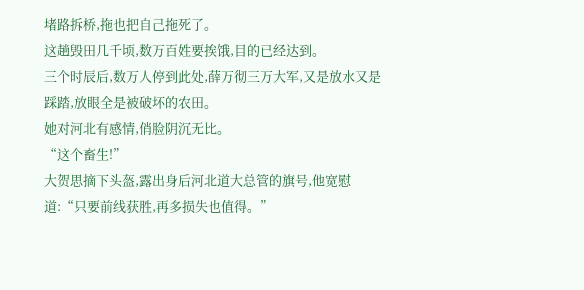堵路拆桥,拖也把自己拖死了。
这趟毁田几千顷,数万百姓要挨饿,目的已经达到。
三个时辰后,数万人停到此处,薛万彻三万大军,又是放水又是踩踏,放眼全是被破坏的农田。
她对河北有感情,俏脸阴沉无比。
“这个畜生!”
大贺思摘下头盔,露出身后河北道大总管的旗号,他宽慰道:“只要前线获胜,再多损失也值得。”